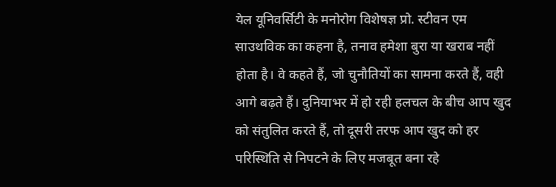येल यूनिवर्सिटी के मनोरोग विशेषज्ञ प्रो. स्टीवन एम साउथविक का कहना है, तनाव हमेशा बुरा या खराब नहीं होता है। वे कहते हैं, जो चुनौतियों का सामना करते हैं, वही आगे बढ़ते हैं। दुनियाभर में हो रही हलचल के बीच आप खुद को संतुलित करते हैं, तो दूसरी तरफ आप खुद को हर परिस्थिति से निपटने के लिए मजबूत बना रहे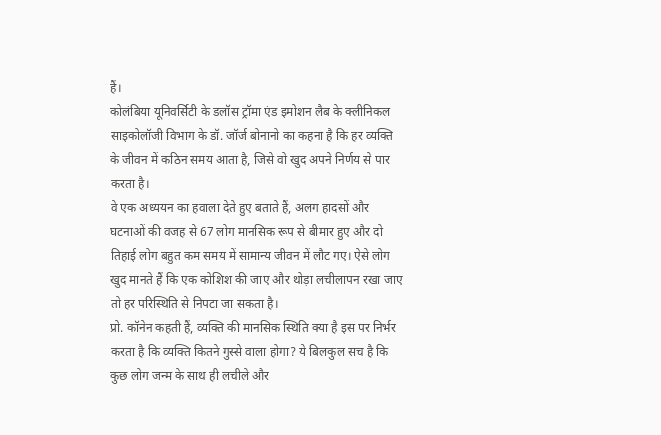हैं।
कोलंबिया यूनिवर्सिटी के डलॉस ट्रॉमा एंड इमोशन लैब के क्लीनिकल साइकोलॉजी विभाग के डॉ. जॉर्ज बोनानो का कहना है कि हर व्यक्ति के जीवन में कठिन समय आता है, जिसे वो खुद अपने निर्णय से पार करता है।
वे एक अध्ययन का हवाला देते हुए बताते हैं, अलग हादसों और घटनाओं की वजह से 67 लोग मानसिक रूप से बीमार हुए और दो तिहाई लोग बहुत कम समय में सामान्य जीवन में लौट गए। ऐसे लोग खुद मानते हैं कि एक कोशिश की जाए और थोड़ा लचीलापन रखा जाए तो हर परिस्थिति से निपटा जा सकता है।
प्रो. कॉनेन कहती हैं, व्यक्ति की मानसिक स्थिति क्या है इस पर निर्भर करता है कि व्यक्ति कितने गुस्से वाला होगा? ये बिलकुल सच है कि कुछ लोग जन्म के साथ ही लचीले और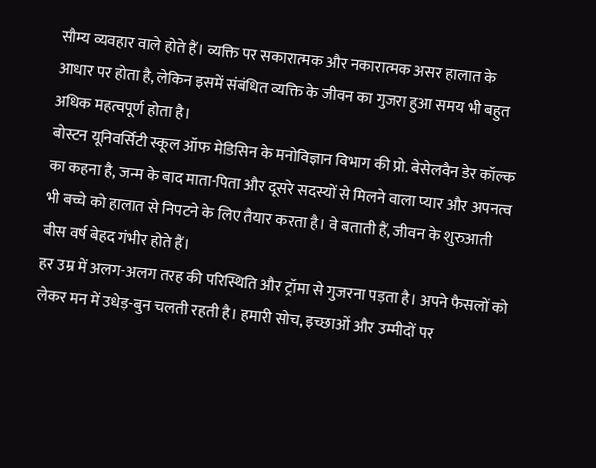सौम्य व्यवहार वाले होते हैं। व्यक्ति पर सकारात्मक और नकारात्मक असर हालात के आधार पर होता है, लेकिन इसमें संबंधित व्यक्ति के जीवन का गुजरा हुआ समय भी बहुत अधिक महत्वपूर्ण होता है।
बोस्टन यूनिवर्सिटी स्कूल ऑफ मेडिसिन के मनोविज्ञान विभाग की प्रो. बेसेलवैन डेर कॉल्क का कहना है, जन्म के बाद माता-पिता और दूसरे सदस्यों से मिलने वाला प्यार और अपनत्व भी बच्चे को हालात से निपटने के लिए तैयार करता है। वे बताती हैं, जीवन के शुरुआती बीस वर्ष बेहद गंभीर होते हैं।
हर उम्र में अलग-अलग तरह की परिस्थिति और ट्रॉमा से गुजरना पड़ता है। अपने फैसलों को लेकर मन में उधेड़-बुन चलती रहती है। हमारी सोच, इच्छाओं और उम्मीदों पर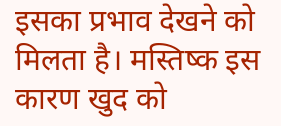इसका प्रभाव देखने को मिलता है। मस्तिष्क इस कारण खुद को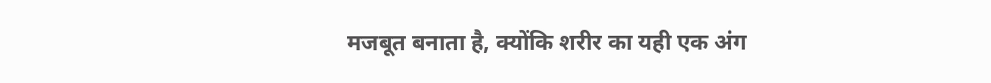मजबूत बनाता है, क्योंकि शरीर का यही एक अंग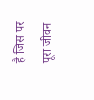है जिस पर पूरा जीवन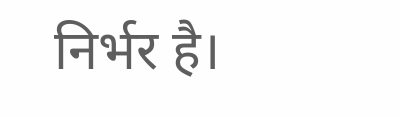निर्भर है।